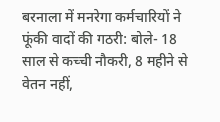बरनाला में मनरेगा कर्मचारियों ने फूंकी वादों की गठरी: बोले- 18 साल से कच्ची नौकरी, 8 महीने से वेतन नहीं,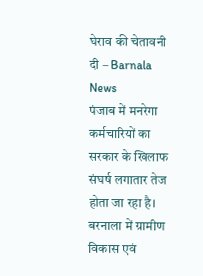घेराव की चेतावनी दी – Barnala News
पंजाब में मनरेगा कर्मचारियों का सरकार के खिलाफ संघर्ष लगातार तेज होता जा रहा है। बरनाला में ग्रामीण विकास एवं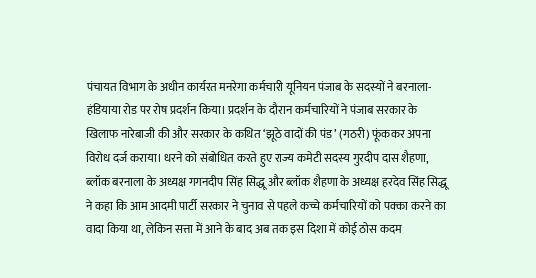पंचायत विभाग के अधीन कार्यरत मनरेगा कर्मचारी यूनियन पंजाब के सदस्यों ने बरनाला-हंडियाया रोड पर रोष प्रदर्शन किया। प्रदर्शन के दौरान कर्मचारियों ने पंजाब सरकार के खिलाफ नारेबाजी की और सरकार के कथित ‘झूठे वादों की पंड’ (गठरी) फूंककर अपना विरोध दर्ज कराया। धरने को संबोधित करते हुए राज्य कमेटी सदस्य गुरदीप दास शैहणा, ब्लॉक बरनाला के अध्यक्ष गगनदीप सिंह सिद्धू और ब्लॉक शैहणा के अध्यक्ष हरदेव सिंह सिद्धू ने कहा कि आम आदमी पार्टी सरकार ने चुनाव से पहले कच्चे कर्मचारियों को पक्का करने का वादा किया था, लेकिन सत्ता में आने के बाद अब तक इस दिशा में कोई ठोस कदम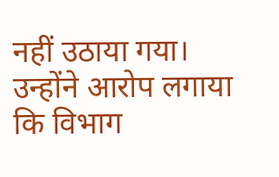नहीं उठाया गया। उन्होंने आरोप लगाया कि विभाग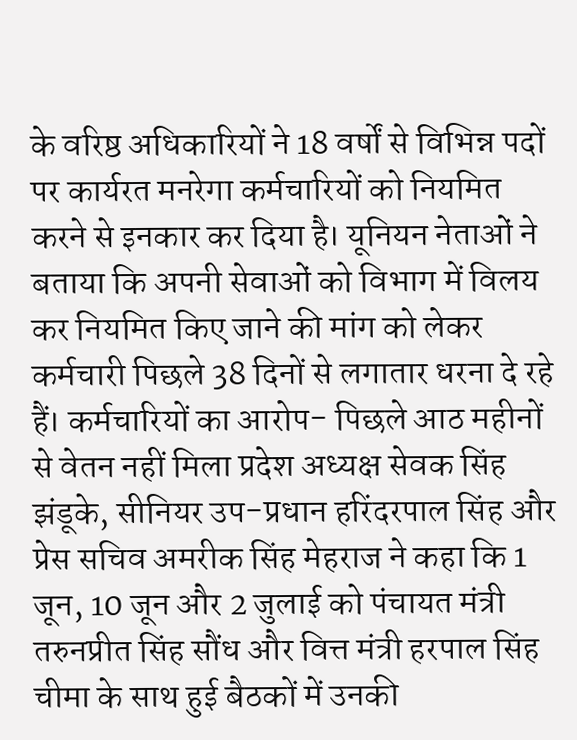के वरिष्ठ अधिकारियों ने 18 वर्षों से विभिन्न पदों पर कार्यरत मनरेगा कर्मचारियों को नियमित करने से इनकार कर दिया है। यूनियन नेताओं ने बताया कि अपनी सेवाओं को विभाग में विलय कर नियमित किए जाने की मांग को लेकर कर्मचारी पिछले 38 दिनों से लगातार धरना दे रहे हैं। कर्मचारियों का आरोप- पिछले आठ महीनों से वेतन नहीं मिला प्रदेश अध्यक्ष सेवक सिंह झंडूके, सीनियर उप-प्रधान हरिंदरपाल सिंह और प्रेस सचिव अमरीक सिंह मेहराज ने कहा कि 1 जून, 10 जून और 2 जुलाई को पंचायत मंत्री तरुनप्रीत सिंह सौंध और वित्त मंत्री हरपाल सिंह चीमा के साथ हुई बैठकों में उनकी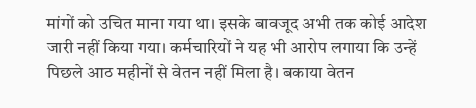मांगों को उचित माना गया था। इसके बावजूद अभी तक कोई आदेश जारी नहीं किया गया। कर्मचारियों ने यह भी आरोप लगाया कि उन्हें पिछले आठ महीनों से वेतन नहीं मिला है। बकाया वेतन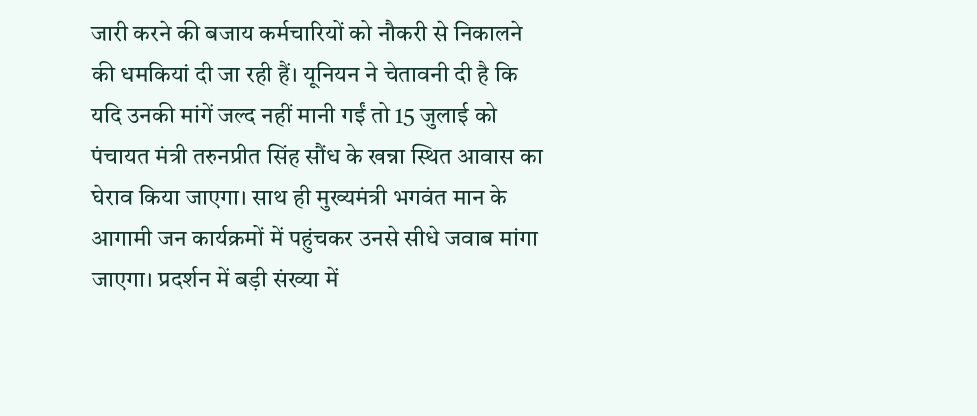जारी करने की बजाय कर्मचारियों को नौकरी से निकालने की धमकियां दी जा रही हैं। यूनियन ने चेतावनी दी है कि यदि उनकी मांगें जल्द नहीं मानी गईं तो 15 जुलाई को पंचायत मंत्री तरुनप्रीत सिंह सौंध के खन्ना स्थित आवास का घेराव किया जाएगा। साथ ही मुख्यमंत्री भगवंत मान के आगामी जन कार्यक्रमों में पहुंचकर उनसे सीधे जवाब मांगा जाएगा। प्रदर्शन में बड़ी संख्या में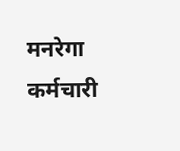मनरेगा कर्मचारी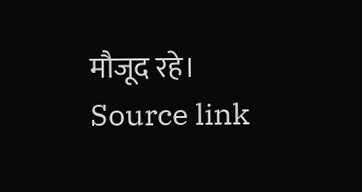मौजूद रहे।
Source link